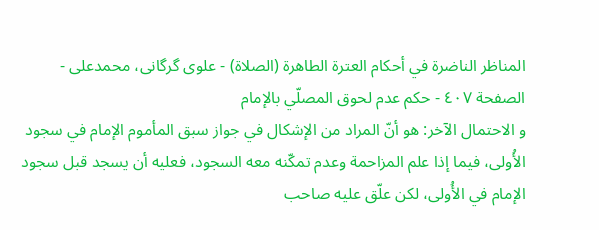المناظر الناضرة في أحکام العترة الطاهرة (الصلاة) - علوی گرگانی، محمدعلی - الصفحة ٤٠٧ - حكم عدم لحوق المصلّي بالإمام
و الاحتمال الآخر: هو أنّ المراد من الإشكال في جواز سبق المأموم الإمام في سجود الأُولى، فيما إذا علم المزاحمة وعدم تمكّنه معه السجود، فعليه أن يسجد قبل سجود الإمام في الأُولى، لكن علّق عليه صاحب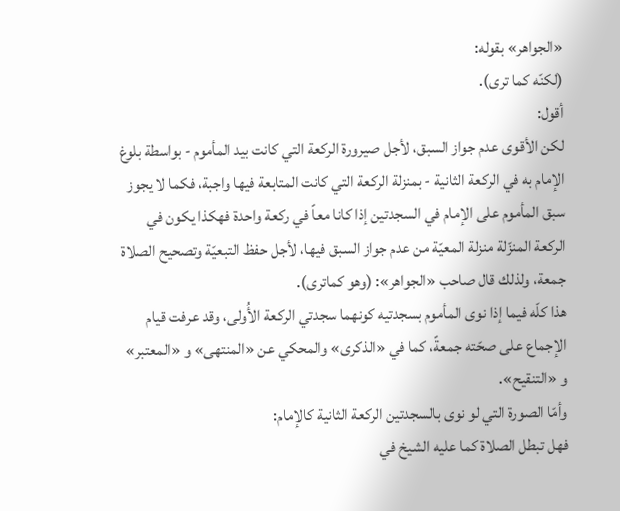«الجواهر» بقوله:
(لكنّه كما ترى).
أقول:
لكن الأقوى عدم جواز السبق، لأجل صيرورة الركعة التي كانت بيد المأموم - بواسطة بلوغ الإمام به في الركعة الثانية - بمنزلة الركعة التي كانت المتابعة فيها واجبة، فكما لا يجوز سبق المأموم على الإمام في السجدتين إذا كانا معاً في ركعة واحدة فهكذا يكون في الركعة المنزّلة منزلة المعيّة من عدم جواز السبق فيها، لأجل حفظ التبعيّة وتصحيح الصلاة جمعة، ولذلك قال صاحب «الجواهر»: (وهو كماترى).
هذا كلّه فيما إذا نوى المأموم بسجدتيه كونهما سجدتي الركعة الأُولى، وقد عرفت قيام الإجماع على صحّته جمعةً، كما في «الذكرى» والمحكي عن «المنتهى» و «المعتبر» و «التنقيح».
وأمّا الصورة التي لو نوى بالسجدتين الركعة الثانية كالإمام:
فهل تبطل الصلاة كما عليه الشيخ في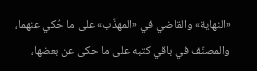«النهاية» والقاضي في «المهذّب» على ما حُكي عنهما، والمصنّف في باقي كتبه على ما حكى عن بعضها،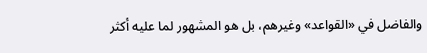والفاضل في «القواعد» وغيرهم، بل هو المشهور لما عليه أكثر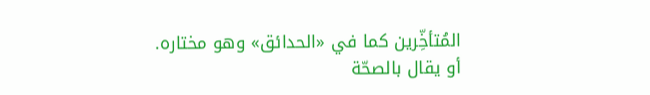المُتأخِّرين كما في «الحدائق» وهو مختاره.
أو يقال بالصحّة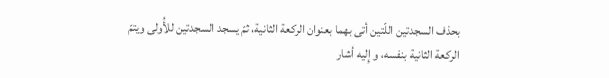بحذف السجدتين اللّتين أتى بهما بعنوان الركعة الثانية، ثمّ يسجد السجدتين للأُولى ويتمّ الركعة الثانية بنفسه، و إِليه أشار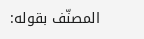المصنّف بقوله: